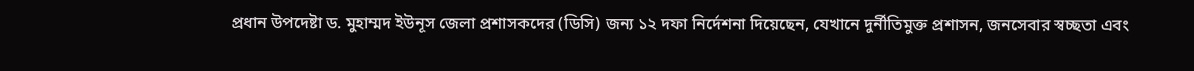প্রধান উপদেষ্টা ড. মুহাম্মদ ইউনূস জেলা প্রশাসকদের (ডিসি) জন্য ১২ দফা নির্দেশনা দিয়েছেন, যেখানে দুর্নীতিমুক্ত প্রশাসন, জনসেবার স্বচ্ছতা এবং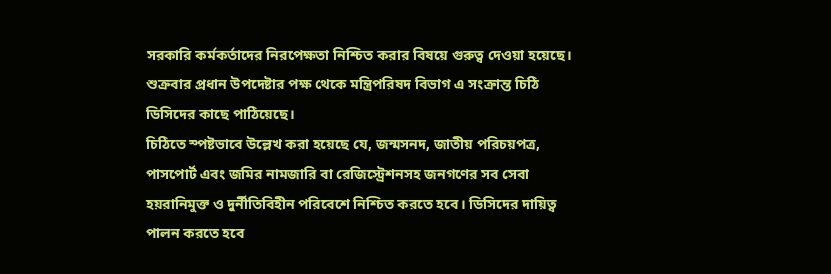সরকারি কর্মকর্তাদের নিরপেক্ষতা নিশ্চিত করার বিষয়ে গুরুত্ব দেওয়া হয়েছে। শুক্রবার প্রধান উপদেষ্টার পক্ষ থেকে মন্ত্রিপরিষদ বিভাগ এ সংক্রান্ত চিঠি ডিসিদের কাছে পাঠিয়েছে।
চিঠিতে স্পষ্টভাবে উল্লেখ করা হয়েছে যে, জন্মসনদ, জাতীয় পরিচয়পত্র, পাসপোর্ট এবং জমির নামজারি বা রেজিস্ট্রেশনসহ জনগণের সব সেবা হয়রানিমুক্ত ও দুর্নীতিবিহীন পরিবেশে নিশ্চিত করতে হবে। ডিসিদের দায়িত্ব পালন করতে হবে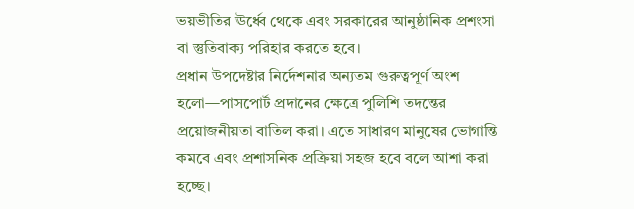ভয়ভীতির ঊর্ধ্বে থেকে এবং সরকারের আনুষ্ঠানিক প্রশংসা বা স্তুতিবাক্য পরিহার করতে হবে।
প্রধান উপদেষ্টার নির্দেশনার অন্যতম গুরুত্বপূর্ণ অংশ হলো—পাসপোর্ট প্রদানের ক্ষেত্রে পুলিশি তদন্তের প্রয়োজনীয়তা বাতিল করা। এতে সাধারণ মানুষের ভোগান্তি কমবে এবং প্রশাসনিক প্রক্রিয়া সহজ হবে বলে আশা করা হচ্ছে।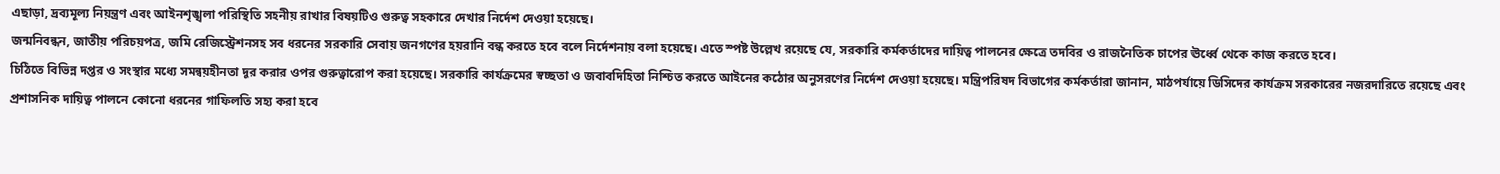এছাড়া, দ্রব্যমূল্য নিয়ন্ত্রণ এবং আইনশৃঙ্খলা পরিস্থিতি সহনীয় রাখার বিষয়টিও গুরুত্ব সহকারে দেখার নির্দেশ দেওয়া হয়েছে।
জন্মনিবন্ধন, জাতীয় পরিচয়পত্র, জমি রেজিস্ট্রেশনসহ সব ধরনের সরকারি সেবায় জনগণের হয়রানি বন্ধ করতে হবে বলে নির্দেশনায় বলা হয়েছে। এতে স্পষ্ট উল্লেখ রয়েছে যে, সরকারি কর্মকর্তাদের দায়িত্ব পালনের ক্ষেত্রে তদবির ও রাজনৈতিক চাপের ঊর্ধ্বে থেকে কাজ করতে হবে।
চিঠিতে বিভিন্ন দপ্তর ও সংস্থার মধ্যে সমন্বয়হীনতা দূর করার ওপর গুরুত্বারোপ করা হয়েছে। সরকারি কার্যক্রমের স্বচ্ছতা ও জবাবদিহিতা নিশ্চিত করতে আইনের কঠোর অনুসরণের নির্দেশ দেওয়া হয়েছে। মন্ত্রিপরিষদ বিভাগের কর্মকর্তারা জানান, মাঠপর্যায়ে ডিসিদের কার্যক্রম সরকারের নজরদারিতে রয়েছে এবং প্রশাসনিক দায়িত্ব পালনে কোনো ধরনের গাফিলতি সহ্য করা হবে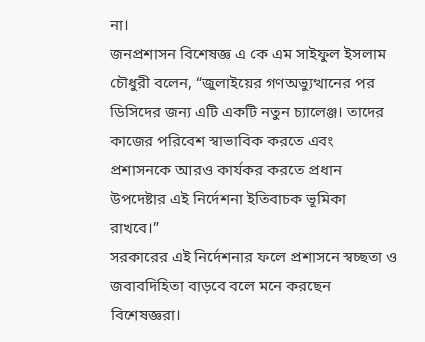না।
জনপ্রশাসন বিশেষজ্ঞ এ কে এম সাইফুল ইসলাম চৌধুরী বলেন, “জুলাইয়ের গণঅভ্যুত্থানের পর ডিসিদের জন্য এটি একটি নতুন চ্যালেঞ্জ। তাদের কাজের পরিবেশ স্বাভাবিক করতে এবং প্রশাসনকে আরও কার্যকর করতে প্রধান উপদেষ্টার এই নির্দেশনা ইতিবাচক ভূমিকা রাখবে।”
সরকারের এই নির্দেশনার ফলে প্রশাসনে স্বচ্ছতা ও জবাবদিহিতা বাড়বে বলে মনে করছেন বিশেষজ্ঞরা।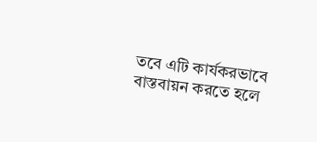তবে এটি কার্যকরভাবে বাস্তবায়ন করতে হলে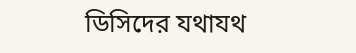ডিসিদের যথাযথ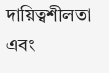দায়িত্বশীলতা এবং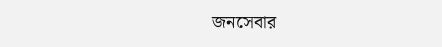জনসেবার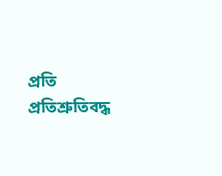প্রতি প্রতিশ্রুতিবদ্ধ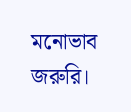মনোভাব জরুরি।